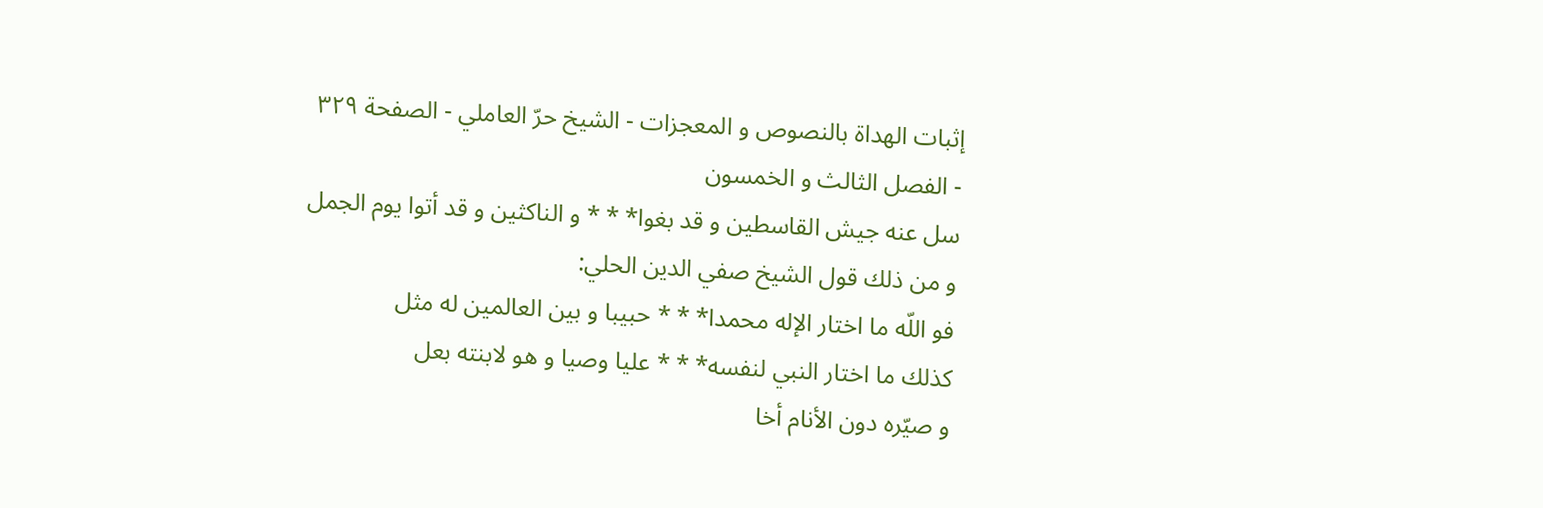إثبات الهداة بالنصوص و المعجزات - الشيخ حرّ العاملي - الصفحة ٣٢٩ - الفصل الثالث و الخمسون
سل عنه جيش القاسطين و قد بغوا* * * و الناكثين و قد أتوا يوم الجمل
و من ذلك قول الشيخ صفي الدين الحلي:
فو اللّه ما اختار الإله محمدا* * * حبيبا و بين العالمين له مثل
كذلك ما اختار النبي لنفسه* * * عليا وصيا و هو لابنته بعل
و صيّره دون الأنام أخا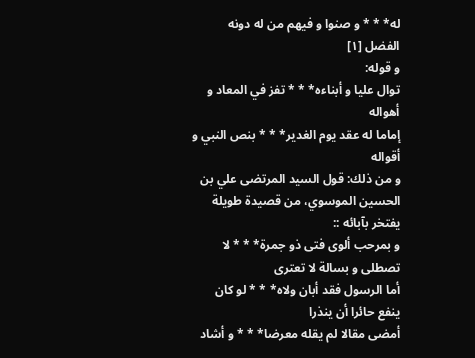له* * * و صنوا و فيهم من له دونه الفضل [١]
و قوله:
توال عليا و أبناءه* * * تفز في المعاد و أهواله
إماما له عقد يوم الغدير* * * بنص النبي و أقواله
و من ذلك: قول السيد المرتضى علي بن الحسين الموسوي، من قصيدة طويلة يفتخر بآبائه ::
و بمرحب ألوى فتى ذو جمرة* * * لا تصطلى و بسالة لا تعترى
أما الرسول فقد أبان ولاه* * * لو كان ينفع حائرا أن ينذرا
أمضى مقالا لم يقله معرضا* * * و أشاد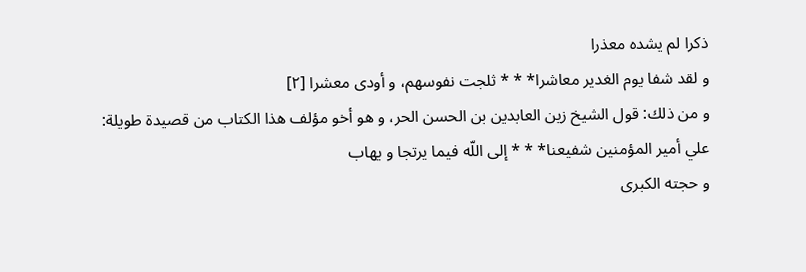ذكرا لم يشده معذرا
و لقد شفا يوم الغدير معاشرا* * * ثلجت نفوسهم، و أودى معشرا [٢]
و من ذلك: قول الشيخ زين العابدين بن الحسن الحر، و هو أخو مؤلف هذا الكتاب من قصيدة طويلة:
علي أمير المؤمنين شفيعنا* * * إلى اللّه فيما يرتجا و يهاب
و حجته الكبرى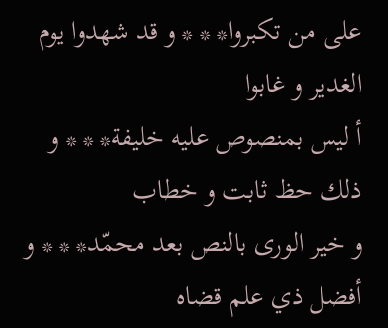على من تكبروا* * * و قد شهدوا يوم الغدير و غابوا
أ ليس بمنصوص عليه خليفة* * * و ذلك حظ ثابت و خطاب
و خير الورى بالنص بعد محمّد* * * و أفضل ذي علم قضاه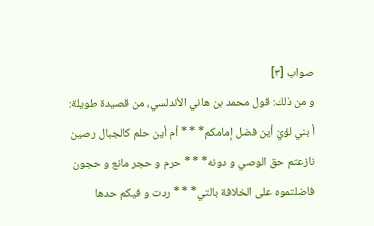صواب [٣]
و من ذلك: قول محمد بن هاني الأندلسي، من قصيدة طويلة:
أ بني لؤيّ أين فضل إمامكم* * * أم أين حلم كالجبال رصين
نازعتم حق الوصي و دونه* * * حرم و حجر مانع و حجون
فاضلتموه على الخلافة بالتي* * * ردت و فيكم حدها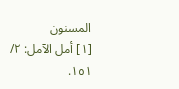المسنون
[١] أمل الآمل: ٢/ ١٥١.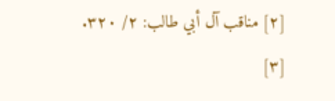[٢] مناقب آل أبي طالب: ٢/ ٣٢٠.
[٣]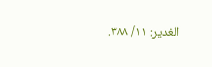الغدير: ١١/ ٣٨٨.